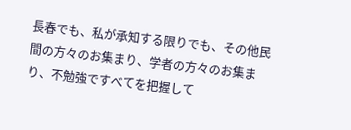長春でも、私が承知する限りでも、その他民間の方々のお集まり、学者の方々のお集まり、不勉強ですべてを把握して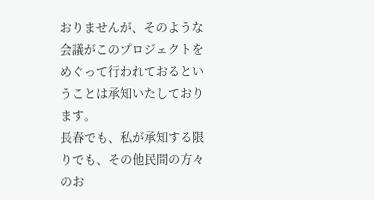おりませんが、そのような会議がこのプロジェクトをめぐって行われておるということは承知いたしております。
長春でも、私が承知する限りでも、その他民間の方々のお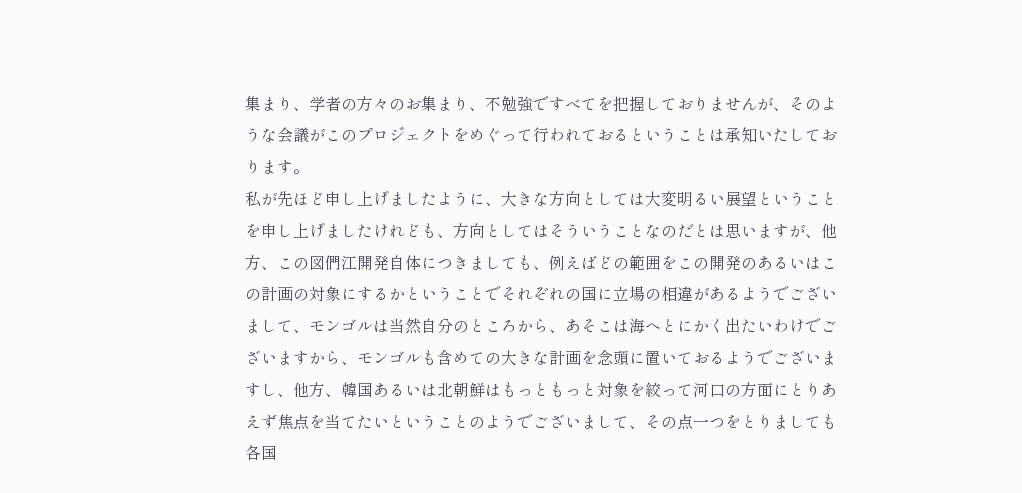集まり、学者の方々のお集まり、不勉強ですべてを把握しておりませんが、そのような会議がこのプロジェクトをめぐって行われておるということは承知いたしております。
私が先ほど申し上げましたように、大きな方向としては大変明るい展望ということを申し上げましたけれども、方向としてはそういうことなのだとは思いますが、他方、この図們江開発自体につきましても、例えばどの範囲をこの開発のあるいはこの計画の対象にするかということでそれぞれの国に立場の相違があるようでございまして、モンゴルは当然自分のところから、あそこは海へとにかく出たいわけでございますから、モンゴルも含めての大きな計画を念頭に置いておるようでございますし、他方、韓国あるいは北朝鮮はもっともっと対象を絞って河口の方面にとりあえず焦点を当てたいということのようでございまして、その点一つをとりましても各国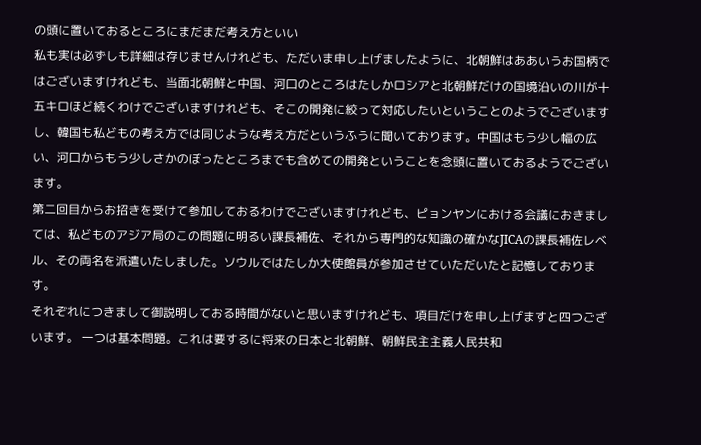の頭に置いておるところにまだまだ考え方といい
私も実は必ずしも詳細は存じませんけれども、ただいま申し上げましたように、北朝鮮はああいうお国柄ではございますけれども、当面北朝鮮と中国、河口のところはたしかロシアと北朝鮮だけの国境沿いの川が十五キロほど続くわけでございますけれども、そこの開発に絞って対応したいということのようでございますし、韓国も私どもの考え方では同じような考え方だというふうに聞いております。中国はもう少し幅の広い、河口からもう少しさかのぼったところまでも含めての開発ということを念頭に置いておるようでございます。
第二回目からお招きを受けて参加しておるわけでございますけれども、ピョンヤンにおける会議におきましては、私どものアジア局のこの問題に明るい課長補佐、それから専門的な知識の確かなJICAの課長補佐レベル、その両名を派遣いたしました。ソウルではたしか大使館員が参加させていただいたと記憶しております。
それぞれにつきまして御説明しておる時間がないと思いますけれども、項目だけを申し上げますと四つございます。 一つは基本問題。これは要するに将来の日本と北朝鮮、朝鮮民主主義人民共和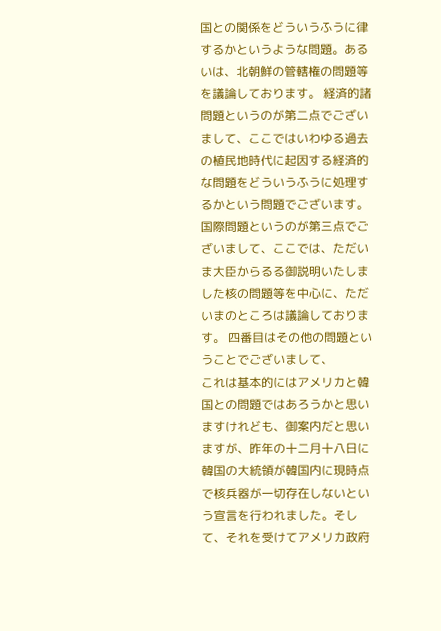国との関係をどういうふうに律するかというような問題。あるいは、北朝鮮の管轄権の問題等を議論しております。 経済的諸問題というのが第二点でございまして、ここではいわゆる過去の植民地時代に起因する経済的な問題をどういうふうに処理するかという問題でございます。 国際問題というのが第三点でございまして、ここでは、ただいま大臣からるる御説明いたしました核の問題等を中心に、ただいまのところは議論しております。 四番目はその他の問題ということでございまして、
これは基本的にはアメリカと韓国との問題ではあろうかと思いますけれども、御案内だと思いますが、昨年の十二月十八日に韓国の大統領が韓国内に現時点で核兵器が一切存在しないという宣言を行われました。そして、それを受けてアメリカ政府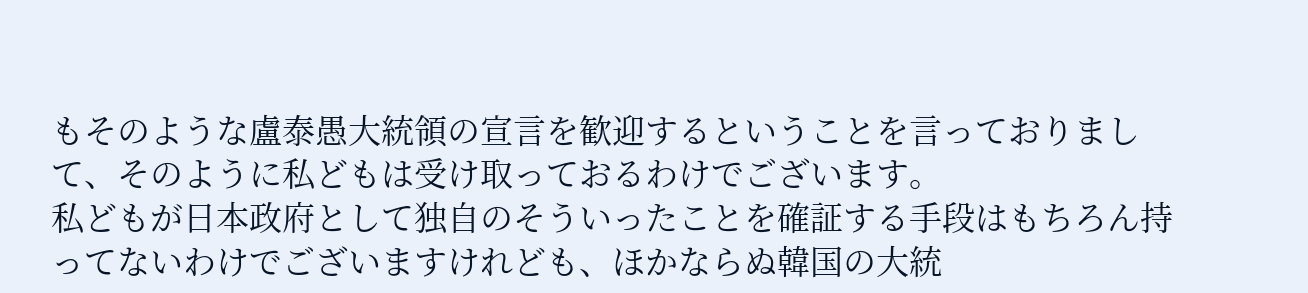もそのような盧泰愚大統領の宣言を歓迎するということを言っておりまして、そのように私どもは受け取っておるわけでございます。
私どもが日本政府として独自のそういったことを確証する手段はもちろん持ってないわけでございますけれども、ほかならぬ韓国の大統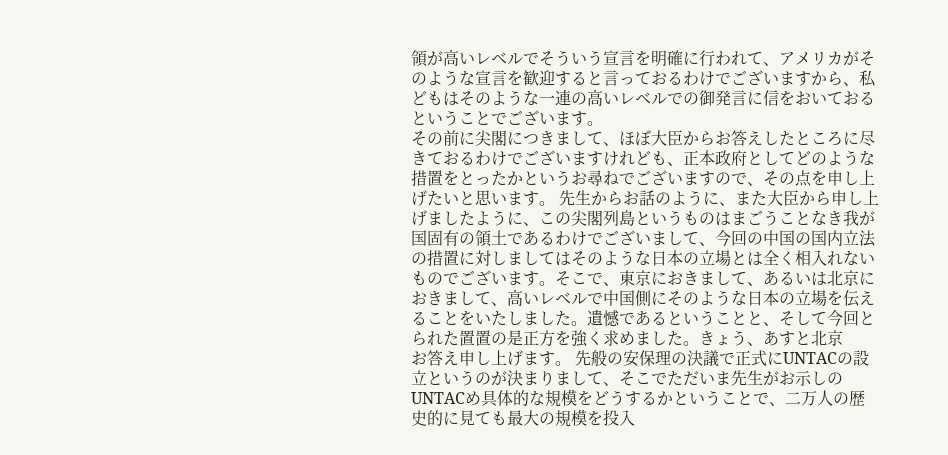領が高いレベルでそういう宣言を明確に行われて、アメリカがそのような宣言を歓迎すると言っておるわけでございますから、私どもはそのような一連の高いレベルでの御発言に信をおいておるということでございます。
その前に尖閣につきまして、ほぼ大臣からお答えしたところに尽きておるわけでございますけれども、正本政府としてどのような措置をとったかというお尋ねでございますので、その点を申し上げたいと思います。 先生からお話のように、また大臣から申し上げましたように、この尖閣列島というものはまごうことなき我が国固有の領土であるわけでございまして、今回の中国の国内立法の措置に対しましてはそのような日本の立場とは全く相入れないものでございます。そこで、東京におきまして、あるいは北京におきまして、高いレベルで中国側にそのような日本の立場を伝えることをいたしました。遺憾であるということと、そして今回とられた置置の是正方を強く求めました。きょう、あすと北京
お答え申し上げます。 先般の安保理の決議で正式にUNTACの設立というのが決まりまして、そこでただいま先生がお示しのUNTACめ具体的な規模をどうするかということで、二万人の歴史的に見ても最大の規模を投入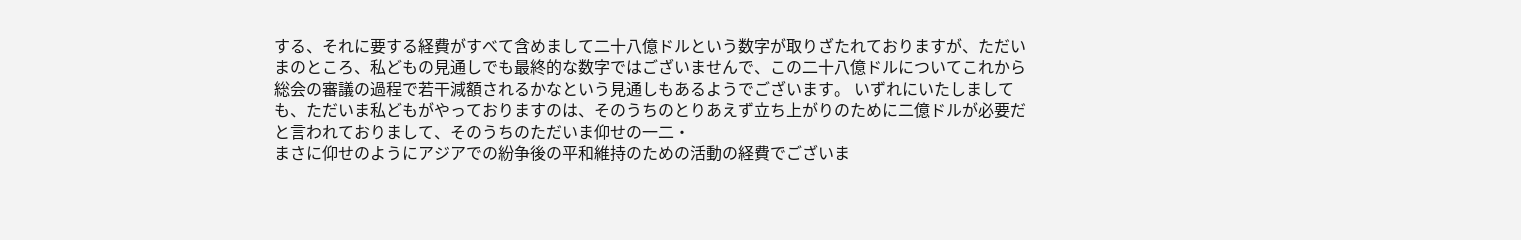する、それに要する経費がすべて含めまして二十八億ドルという数字が取りざたれておりますが、ただいまのところ、私どもの見通しでも最終的な数字ではございませんで、この二十八億ドルについてこれから総会の審議の過程で若干減額されるかなという見通しもあるようでございます。 いずれにいたしましても、ただいま私どもがやっておりますのは、そのうちのとりあえず立ち上がりのために二億ドルが必要だと言われておりまして、そのうちのただいま仰せの一二・
まさに仰せのようにアジアでの紛争後の平和維持のための活動の経費でございま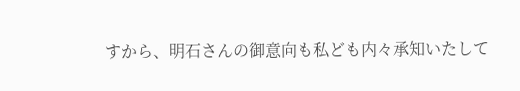すから、明石さんの御意向も私ども内々承知いたして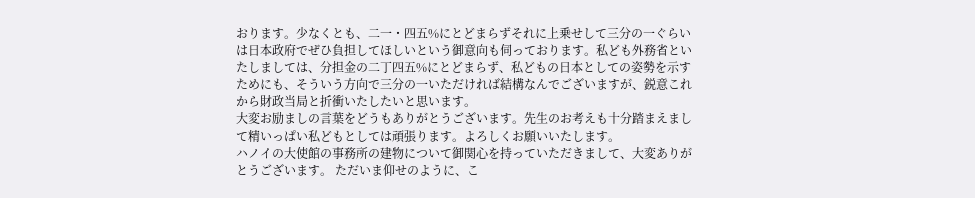おります。少なくとも、二一・四五%にとどまらずそれに上乗せして三分の一ぐらいは日本政府でぜひ負担してほしいという御意向も伺っております。私ども外務省といたしましては、分担金の二丁四五%にとどまらず、私どもの日本としての姿勢を示すためにも、そういう方向で三分の一いただければ結構なんでございますが、鋭意これから財政当局と折衝いたしたいと思います。
大変お励ましの言葉をどうもありがとうございます。先生のお考えも十分踏まえまして精いっぱい私どもとしては頑張ります。よろしくお願いいたします。
ハノイの大使館の事務所の建物について御関心を持っていただきまして、大変ありがとうございます。 ただいま仰せのように、こ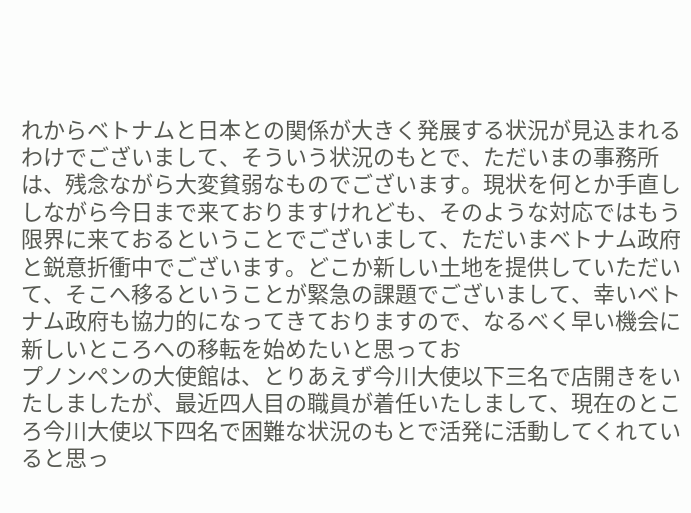れからベトナムと日本との関係が大きく発展する状況が見込まれるわけでございまして、そういう状況のもとで、ただいまの事務所は、残念ながら大変貧弱なものでございます。現状を何とか手直ししながら今日まで来ておりますけれども、そのような対応ではもう限界に来ておるということでございまして、ただいまベトナム政府と鋭意折衝中でございます。どこか新しい土地を提供していただいて、そこへ移るということが緊急の課題でございまして、幸いベトナム政府も協力的になってきておりますので、なるべく早い機会に新しいところへの移転を始めたいと思ってお
プノンペンの大使館は、とりあえず今川大使以下三名で店開きをいたしましたが、最近四人目の職員が着任いたしまして、現在のところ今川大使以下四名で困難な状況のもとで活発に活動してくれていると思っ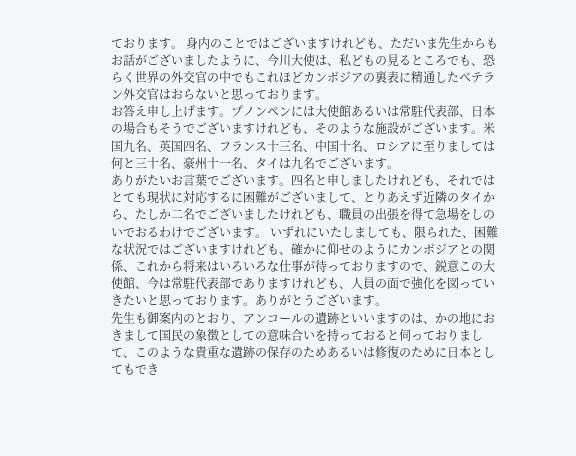ております。 身内のことではございますけれども、ただいま先生からもお話がございましたように、今川大使は、私どもの見るところでも、恐らく世界の外交官の中でもこれほどカンボジアの裏表に精通したベテラン外交官はおらないと思っております。
お答え申し上げます。プノンペンには大使館あるいは常駐代表部、日本の場合もそうでございますけれども、そのような施設がございます。米国九名、英国四名、フランス十三名、中国十名、ロシアに至りましては何と三十名、豪州十一名、タイは九名でございます。
ありがたいお言葉でございます。四名と申しましたけれども、それではとても現状に対応するに困難がございまして、とりあえず近隣のタイから、たしか二名でございましたけれども、職員の出張を得て急場をしのいでおるわけでございます。 いずれにいたしましても、限られた、困難な状況ではございますけれども、確かに仰せのようにカンボジアとの関係、これから将来はいろいろな仕事が待っておりますので、鋭意この大使館、今は常駐代表部でありますけれども、人員の面で強化を図っていきたいと思っております。ありがとうございます。
先生も御案内のとおり、アンコールの遺跡といいますのは、かの地におきまして国民の象徴としての意味合いを持っておると伺っておりまして、このような貴重な遺跡の保存のためあるいは修復のために日本としてもでき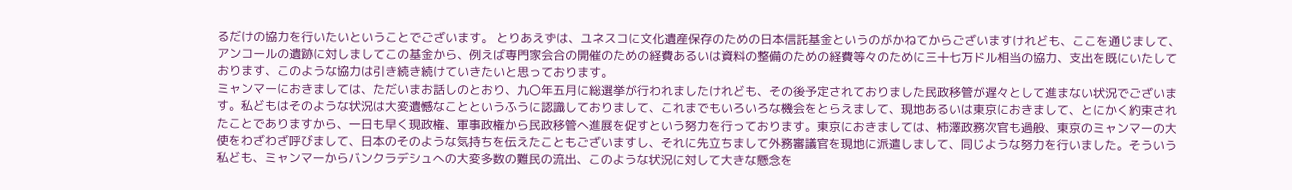るだけの協力を行いたいということでございます。 とりあえずは、ユネスコに文化遺産保存のための日本信託基金というのがかねてからございますけれども、ここを通じまして、アンコールの遺跡に対しましてこの基金から、例えば専門家会合の開催のための経費あるいは資料の整備のための経費等々のために三十七万ドル相当の協力、支出を既にいたしております、このような協力は引き続き続けていきたいと思っております。
ミャンマーにおきましては、ただいまお話しのとおり、九〇年五月に総選挙が行われましたけれども、その後予定されておりました民政移管が遅々として進まない状況でございます。私どもはそのような状況は大変遺憾なことというふうに認識しておりまして、これまでもいろいろな機会をとらえまして、現地あるいは東京におきまして、とにかく約束されたことでありますから、一日も早く現政権、軍事政権から民政移管へ進展を促すという努力を行っております。東京におきましては、柿澤政務次官も過般、東京のミャンマーの大使をわざわざ呼びまして、日本のそのような気持ちを伝えたこともございますし、それに先立ちまして外務審議官を現地に派遣しまして、同じような努力を行いました。そういう
私ども、ミャンマーからバンクラデシュへの大変多数の難民の流出、このような状況に対して大きな懸念を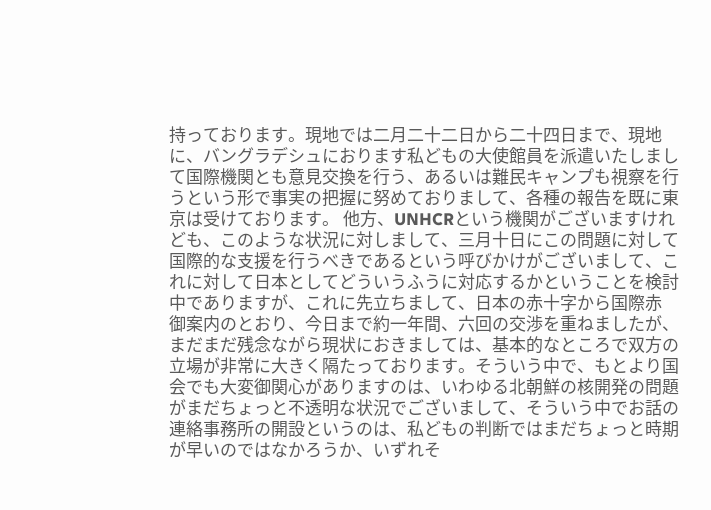持っております。現地では二月二十二日から二十四日まで、現地に、バングラデシュにおります私どもの大使館員を派遣いたしまして国際機関とも意見交換を行う、あるいは難民キャンプも視察を行うという形で事実の把握に努めておりまして、各種の報告を既に東京は受けております。 他方、UNHCRという機関がございますけれども、このような状況に対しまして、三月十日にこの問題に対して国際的な支援を行うべきであるという呼びかけがございまして、これに対して日本としてどういうふうに対応するかということを検討中でありますが、これに先立ちまして、日本の赤十字から国際赤
御案内のとおり、今日まで約一年間、六回の交渉を重ねましたが、まだまだ残念ながら現状におきましては、基本的なところで双方の立場が非常に大きく隔たっております。そういう中で、もとより国会でも大変御関心がありますのは、いわゆる北朝鮮の核開発の問題がまだちょっと不透明な状況でございまして、そういう中でお話の連絡事務所の開設というのは、私どもの判断ではまだちょっと時期が早いのではなかろうか、いずれそ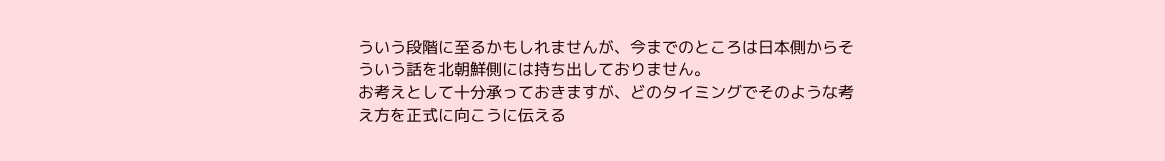ういう段階に至るかもしれませんが、今までのところは日本側からそういう話を北朝鮮側には持ち出しておりません。
お考えとして十分承っておきますが、どのタイミングでそのような考え方を正式に向こうに伝える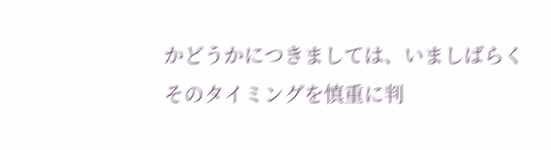かどうかにつきましては、いましばらくそのタイミングを慎重に判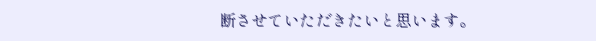断させていただきたいと思います。